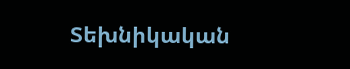Տեխնիկական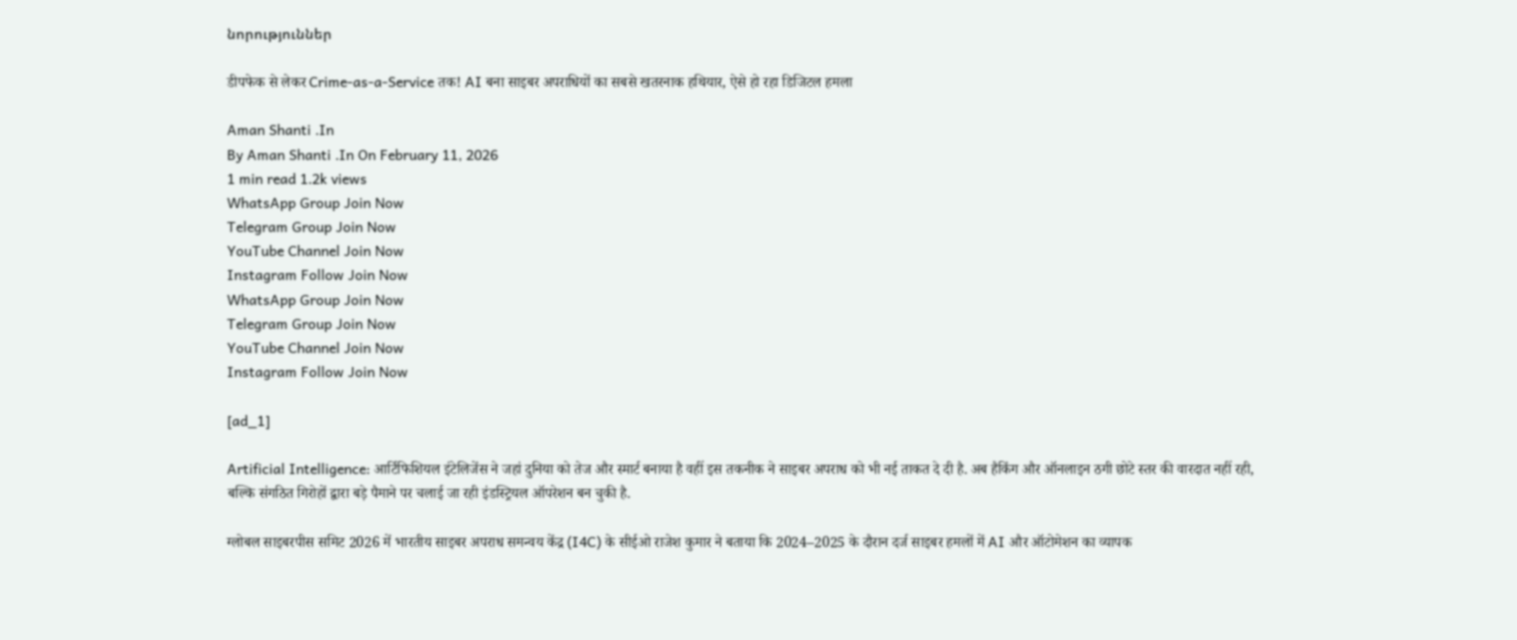նորություններ

डीपफेक से लेकर Crime-as-a-Service तक! AI बना साइबर अपराधियों का सबसे खतरनाक हथियार, ऐसे हो रहा डिजिटल हमला

Aman Shanti .In
By Aman Shanti .In On February 11, 2026
1 min read 1.2k views
WhatsApp Group Join Now
Telegram Group Join Now
YouTube Channel Join Now
Instagram Follow Join Now
WhatsApp Group Join Now
Telegram Group Join Now
YouTube Channel Join Now
Instagram Follow Join Now

[ad_1]

Artificial Intelligence: आर्टिफिशियल इंटेलिजेंस ने जहां दुनिया को तेज और स्मार्ट बनाया है वहीं इस तकनीक ने साइबर अपराध को भी नई ताकत दे दी है. अब हैकिंग और ऑनलाइन ठगी छोटे स्तर की वारदात नहीं रही, बल्कि संगठित गिरोहों द्वारा बड़े पैमाने पर चलाई जा रही इंडस्ट्रियल ऑपरेशन बन चुकी है.

ग्लोबल साइबरपीस समिट 2026 में भारतीय साइबर अपराध समन्वय केंद्र (I4C) के सीईओ राजेश कुमार ने बताया कि 2024–2025 के दौरान दर्ज साइबर हमलों में AI और ऑटोमेशन का व्यापक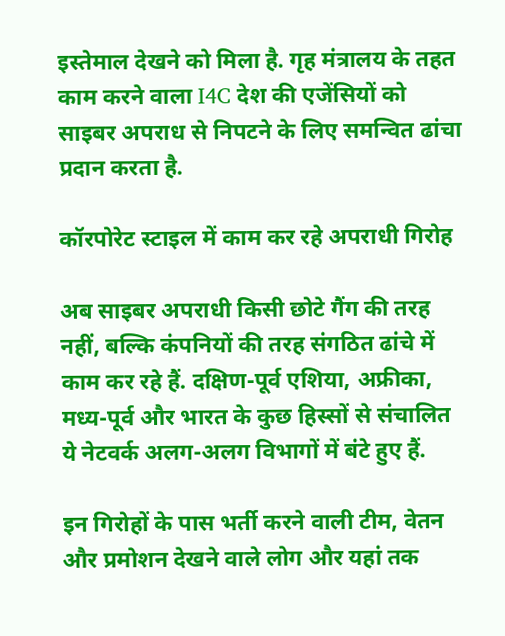इस्तेमाल देखने को मिला है. गृह मंत्रालय के तहत काम करने वाला I4C देश की एजेंसियों को साइबर अपराध से निपटने के लिए समन्वित ढांचा प्रदान करता है.

कॉरपोरेट स्टाइल में काम कर रहे अपराधी गिरोह

अब साइबर अपराधी किसी छोटे गैंग की तरह नहीं, बल्कि कंपनियों की तरह संगठित ढांचे में काम कर रहे हैं. दक्षिण-पूर्व एशिया, अफ्रीका, मध्य-पूर्व और भारत के कुछ हिस्सों से संचालित ये नेटवर्क अलग-अलग विभागों में बंटे हुए हैं.

इन गिरोहों के पास भर्ती करने वाली टीम, वेतन और प्रमोशन देखने वाले लोग और यहां तक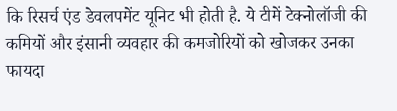कि रिसर्च एंड डेवलपमेंट यूनिट भी होती है. ये टीमें टेक्नोलॉजी की कमियों और इंसानी व्यवहार की कमजोरियों को खोजकर उनका फायदा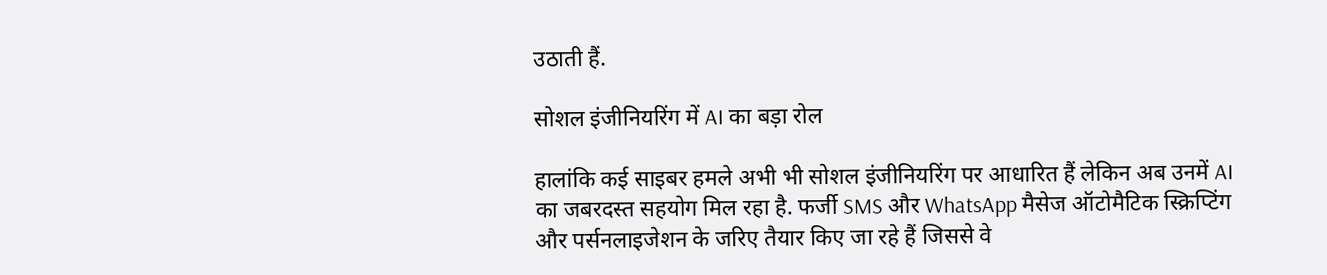उठाती हैं.

सोशल इंजीनियरिंग में AI का बड़ा रोल

हालांकि कई साइबर हमले अभी भी सोशल इंजीनियरिंग पर आधारित हैं लेकिन अब उनमें AI का जबरदस्त सहयोग मिल रहा है. फर्जी SMS और WhatsApp मैसेज ऑटोमैटिक स्क्रिप्टिंग और पर्सनलाइजेशन के जरिए तैयार किए जा रहे हैं जिससे वे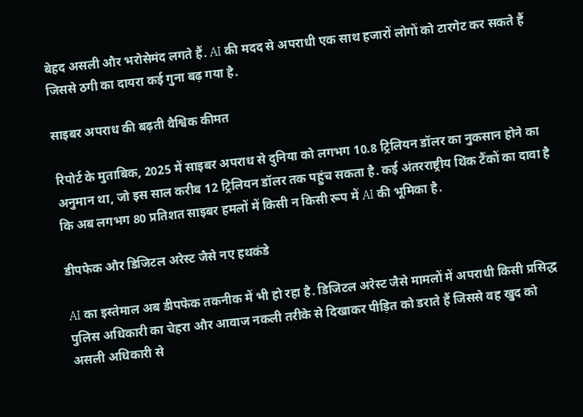बेहद असली और भरोसेमंद लगते हैं. AI की मदद से अपराधी एक साथ हजारों लोगों को टारगेट कर सकते हैं जिससे ठगी का दायरा कई गुना बढ़ गया है.

साइबर अपराध की बढ़ती वैश्विक कीमत

रिपोर्ट के मुताबिक, 2025 में साइबर अपराध से दुनिया को लगभग 10.8 ट्रिलियन डॉलर का नुकसान होने का अनुमान था, जो इस साल करीब 12 ट्रिलियन डॉलर तक पहुंच सकता है. कई अंतरराष्ट्रीय थिंक टैंकों का दावा है कि अब लगभग 80 प्रतिशत साइबर हमलों में किसी न किसी रूप में AI की भूमिका है.

डीपफेक और डिजिटल अरेस्ट जैसे नए हथकंडे

AI का इस्तेमाल अब डीपफेक तकनीक में भी हो रहा है. डिजिटल अरेस्ट जैसे मामलों में अपराधी किसी प्रसिद्ध पुलिस अधिकारी का चेहरा और आवाज नकली तरीके से दिखाकर पीड़ित को डराते हैं जिससे वह खुद को असली अधिकारी से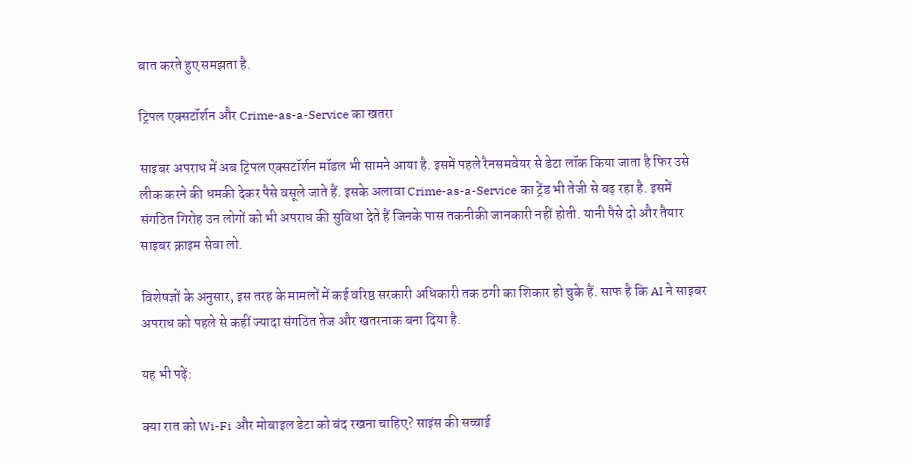बात करते हुए समझता है.

ट्रिपल एक्सटॉर्शन और Crime-as-a-Service का खतरा

साइबर अपराध में अब ट्रिपल एक्सटॉर्शन मॉडल भी सामने आया है. इसमें पहले रैनसमवेयर से डेटा लॉक किया जाता है फिर उसे लीक करने की धमकी देकर पैसे वसूले जाते हैं. इसके अलावा Crime-as-a-Service का ट्रेंड भी तेजी से बढ़ रहा है. इसमें संगठित गिरोह उन लोगों को भी अपराध की सुविधा देते हैं जिनके पास तकनीकी जानकारी नहीं होती. यानी पैसे दो और तैयार साइबर क्राइम सेवा लो.

विशेषज्ञों के अनुसार, इस तरह के मामलों में कई वरिष्ठ सरकारी अधिकारी तक ठगी का शिकार हो चुके हैं. साफ है कि AI ने साइबर अपराध को पहले से कहीं ज्यादा संगठित तेज और खतरनाक बना दिया है.

यह भी पढ़ें:

क्या रात को Wi-Fi और मोबाइल डेटा को बंद रखना चाहिए? साइंस की सच्चाई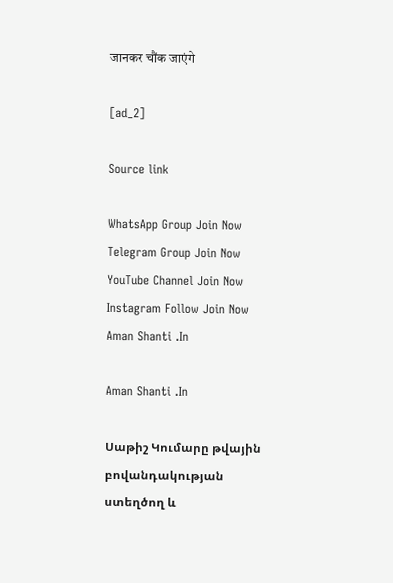जानकर चौंक जाएंगे

[ad_2]

Source link

WhatsApp Group Join Now
Telegram Group Join Now
YouTube Channel Join Now
Instagram Follow Join Now
Aman Shanti .In

Aman Shanti .In

Սաթիշ Կումարը թվային բովանդակության ստեղծող և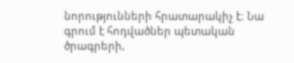նորությունների հրատարակիչ է։ Նա գրում է հոդվածներ պետական ծրագրերի,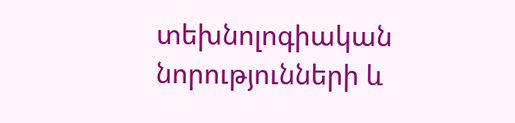տեխնոլոգիական նորությունների և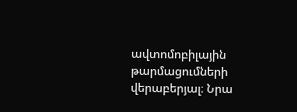ավտոմոբիլային թարմացումների վերաբերյալ։ Նրա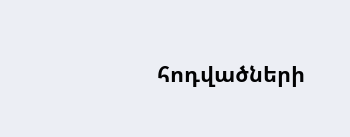հոդվածների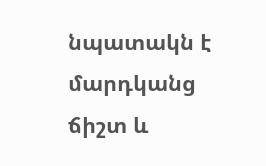նպատակն է մարդկանց ճիշտ և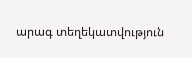արագ տեղեկատվություն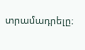տրամադրելը։